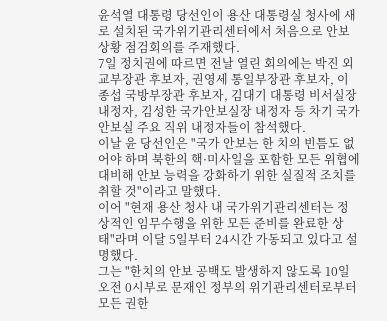윤석열 대통령 당선인이 용산 대통령실 청사에 새로 설치된 국가위기관리센터에서 처음으로 안보상황 점검회의를 주재했다.
7일 정치권에 따르면 전날 열린 회의에는 박진 외교부장관 후보자, 권영세 통일부장관 후보자, 이종섭 국방부장관 후보자, 김대기 대통령 비서실장 내정자, 김성한 국가안보실장 내정자 등 차기 국가안보실 주요 직위 내정자들이 참석했다.
이날 윤 당선인은 "국가 안보는 한 치의 빈틈도 없어야 하며 북한의 핵·미사일을 포함한 모든 위협에 대비해 안보 능력을 강화하기 위한 실질적 조치를 취할 것"이라고 말했다.
이어 "현재 용산 청사 내 국가위기관리센터는 정상적인 임무수행을 위한 모든 준비를 완료한 상태"라며 이달 5일부터 24시간 가동되고 있다고 설명했다.
그는 "한치의 안보 공백도 발생하지 않도록 10일 오전 0시부로 문재인 정부의 위기관리센터로부터 모든 권한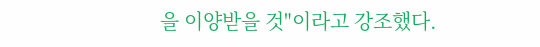을 이양받을 것"이라고 강조했다.